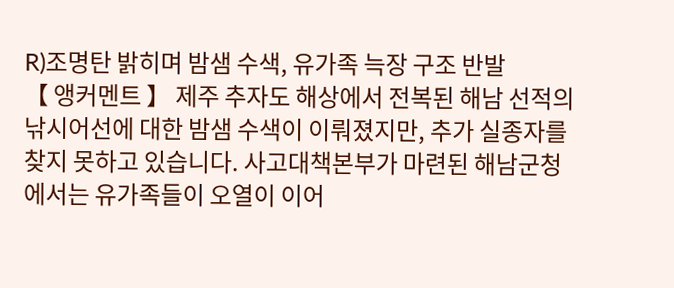R)조명탄 밝히며 밤샘 수색, 유가족 늑장 구조 반발
【 앵커멘트 】 제주 추자도 해상에서 전복된 해남 선적의 낚시어선에 대한 밤샘 수색이 이뤄졌지만, 추가 실종자를 찾지 못하고 있습니다. 사고대책본부가 마련된 해남군청에서는 유가족들이 오열이 이어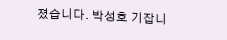졌습니다. 박성호 기잡니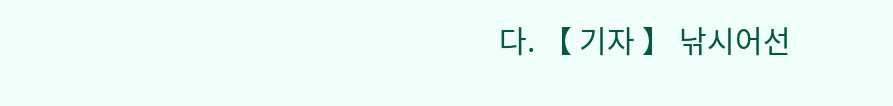다. 【 기자 】 낚시어선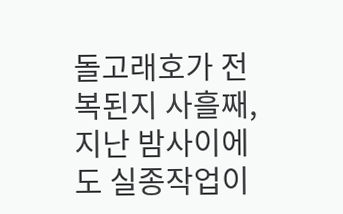돌고래호가 전복된지 사흘째, 지난 밤사이에도 실종작업이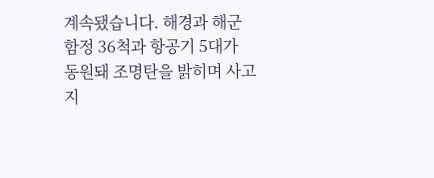계속됐습니다. 해경과 해군 함정 36척과 항공기 5대가 동원돼 조명탄을 밝히며 사고 지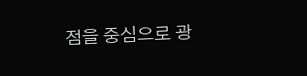점을 중심으로 광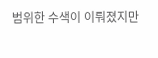범위한 수색이 이뤄졌지만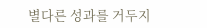별다른 성과를 거두지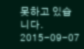못하고 있습니다.
2015-09-07